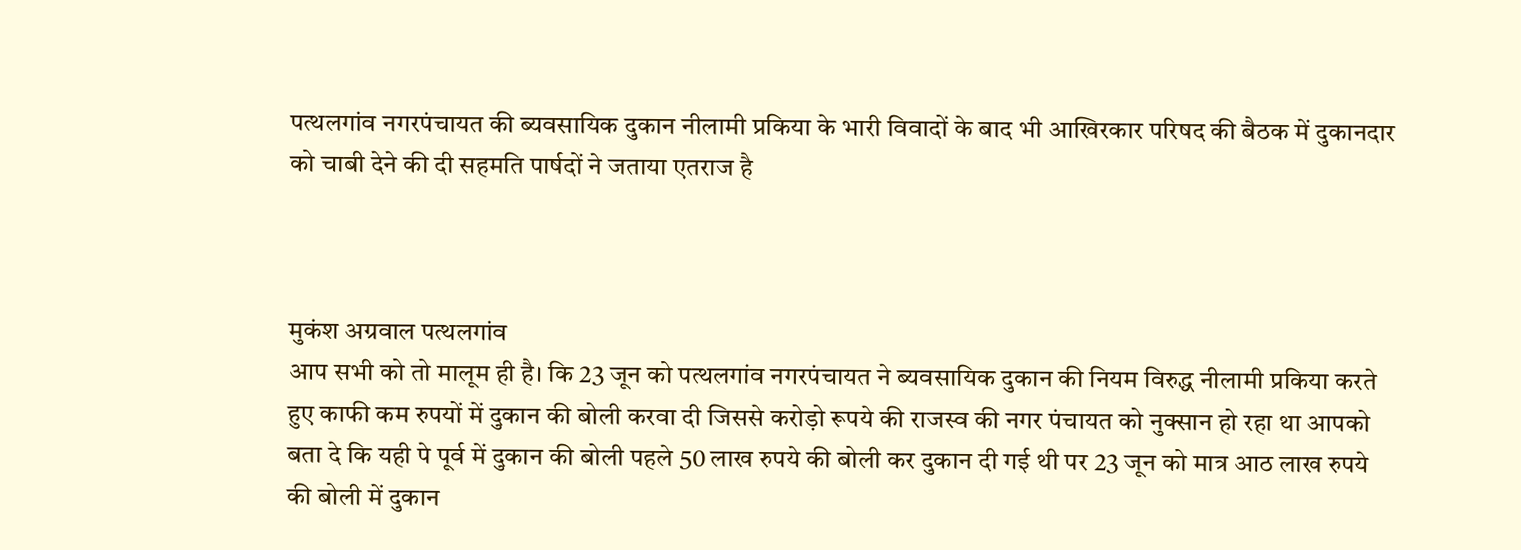पत्थलगांव नगरपंचायत की ब्यवसायिक दुकान नीलामी प्रकिया के भारी विवादों के बाद भी आखिरकार परिषद की बैठक में दुकानदार को चाबी देने की दी सहमति पार्षदों ने जताया एतराज है



मुकंश अग्रवाल पत्थलगांव
आप सभी को तो मालूम ही है। कि 23 जून को पत्थलगांव नगरपंचायत ने ब्यवसायिक दुकान की नियम विरुद्ध नीलामी प्रकिया करते हुए काफी कम रुपयों में दुकान की बोली करवा दी जिससे करोड़ो रूपये की राजस्व की नगर पंचायत को नुक्सान हो रहा था आपको बता दे कि यही पे पूर्व में दुकान की बोली पहले 50 लाख रुपये की बोली कर दुकान दी गई थी पर 23 जून को मात्र आठ लाख रुपये की बोली में दुकान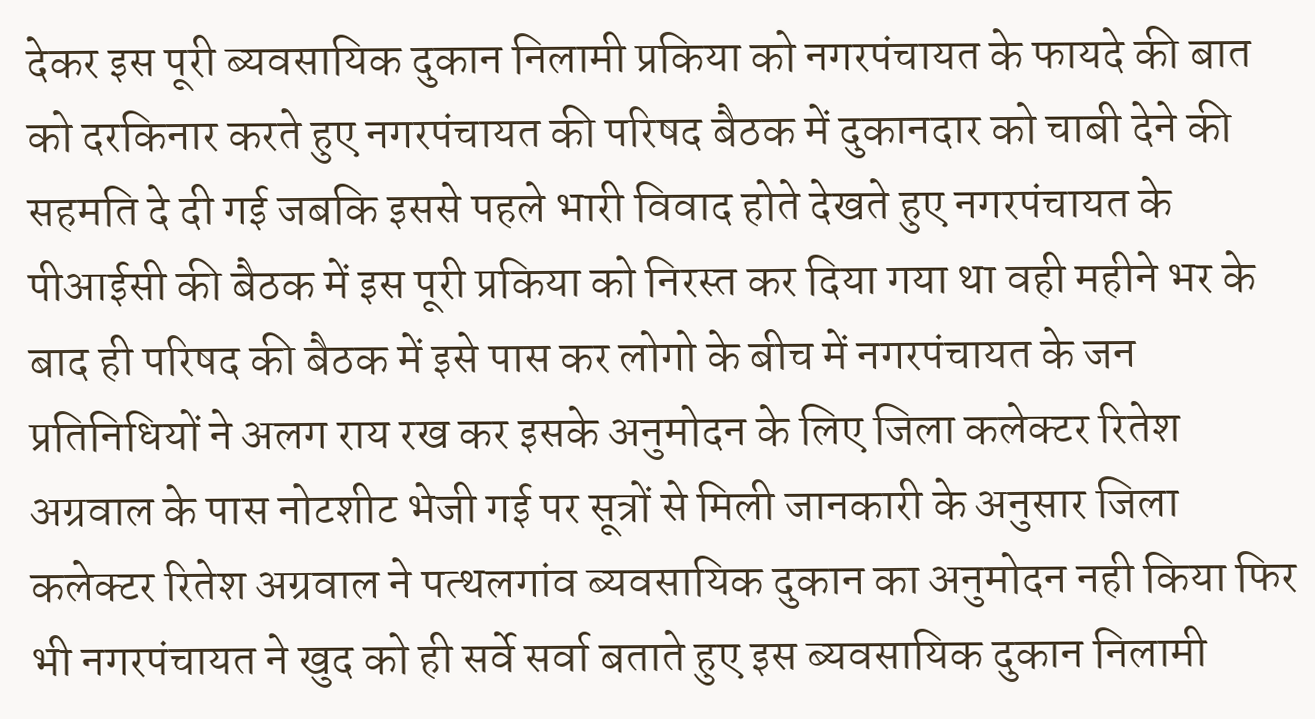देकर इस पूरी ब्यवसायिक दुकान निलामी प्रकिया को नगरपंचायत के फायदे की बात को दरकिनार करते हुए नगरपंचायत की परिषद बैठक में दुकानदार को चाबी देने की सहमति दे दी गई जबकि इससे पहले भारी विवाद होते देखते हुए नगरपंचायत के पीआईसी की बैठक में इस पूरी प्रकिया को निरस्त कर दिया गया था वही महीने भर के बाद ही परिषद की बैठक में इसे पास कर लोगो के बीच में नगरपंचायत के जन प्रतिनिधियों ने अलग राय रख कर इसके अनुमोदन के लिए जिला कलेक्टर रितेश अग्रवाल के पास नोटशीट भेजी गई पर सूत्रों से मिली जानकारी के अनुसार जिला कलेक्टर रितेश अग्रवाल ने पत्थलगांव ब्यवसायिक दुकान का अनुमोदन नही किया फिर भी नगरपंचायत ने खुद को ही सर्वे सर्वा बताते हुए इस ब्यवसायिक दुकान निलामी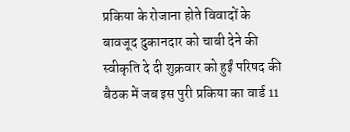प्रकिया के रोजाना होते विवादों के बावजूद दुकानदार को चाबी देने की स्वीकृति दे दी शुक्रवार को हुईं परिषद की बैठक में जब इस पुरी प्रकिया का वार्ड 11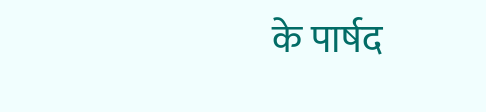के पार्षद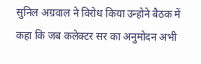सुनिल अग्रवाल ने विरोध किया उन्होने बैठक में कहा कि जब कलेक्टर सर का अनुमोदन अभी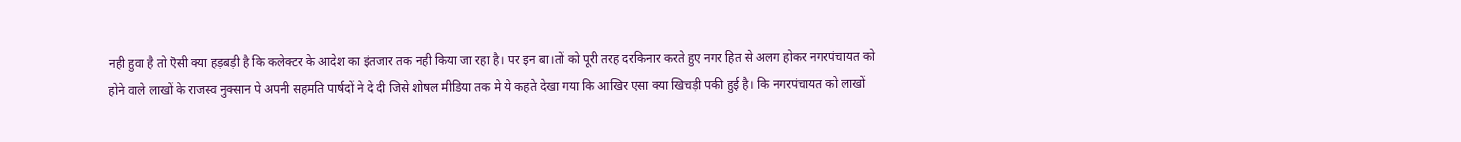नही हुवा है तो ऎसी क्या हड़बड़ी है कि कलेक्टर के आदेश का इंतजार तक नही किया जा रहा है। पर इन बा।तों को पूरी तरह दरकिनार करते हुए नगर हित से अलग होकर नगरपंचायत को होने वाले लाखों के राजस्व नुक्सान पे अपनी सहमति पार्षदों ने दे दी जिसे शोषल मीडिया तक मे ये कहते देखा गया कि आखिर एसा क्या खिचड़ी पकी हुई है। कि नगरपंचायत को लाखों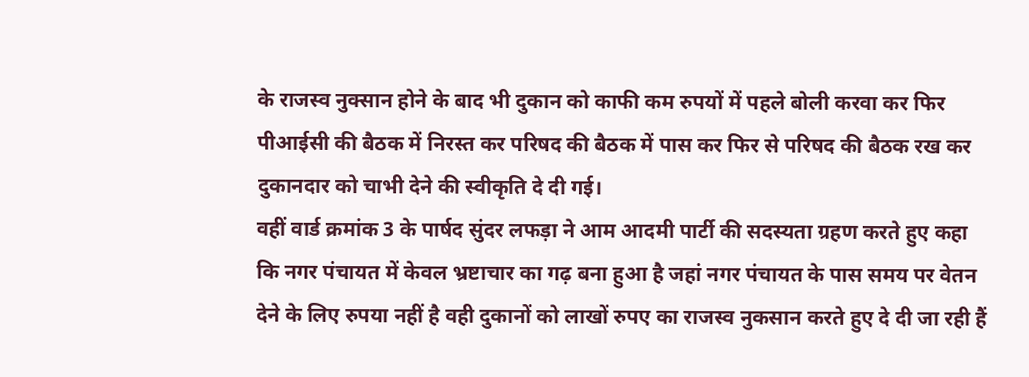के राजस्व नुक्सान होने के बाद भी दुकान को काफी कम रुपयों में पहले बोली करवा कर फिर पीआईसी की बैठक में निरस्त कर परिषद की बैठक में पास कर फिर से परिषद की बैठक रख कर दुकानदार को चाभी देने की स्वीकृति दे दी गई।
वहीं वार्ड क्रमांक 3 के पार्षद सुंदर लफड़ा ने आम आदमी पार्टी की सदस्यता ग्रहण करते हुए कहा कि नगर पंचायत में केवल भ्रष्टाचार का गढ़ बना हुआ है जहां नगर पंचायत के पास समय पर वेतन देने के लिए रुपया नहीं है वही दुकानों को लाखों रुपए का राजस्व नुकसान करते हुए दे दी जा रही हैं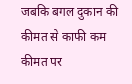जबकि बगल दुकान की कीमत से काफी कम कीमत पर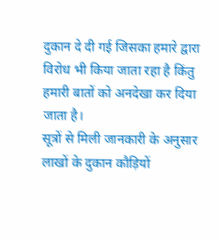दुकान दे दी गई जिसका हमारे द्वारा विरोध भी किया जाता रहा है किंतु हमारी बातों को अनदेखा कर दिया जाता है।
सूत्रों से मिली जानकारी के अनुसार लाखों के दुकान कौड़ियों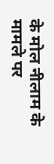के मोल नीलाम के मामले पर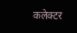कलेक्टर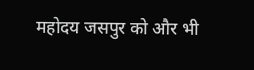महोदय जसपुर को और भी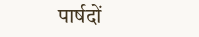पार्षदों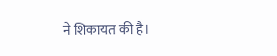ने शिकायत की है।